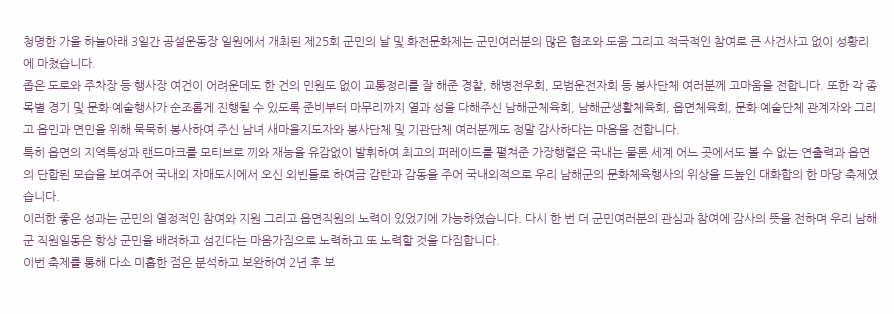청명한 가을 하늘아래 3일간 공설운동장 일원에서 개최된 제25회 군민의 날 및 화전문화제는 군민여러분의 많은 협조와 도움 그리고 적극적인 참여로 큰 사건사고 없이 성황리에 마쳤습니다.
좁은 도로와 주차장 등 행사장 여건이 어려운데도 한 건의 민원도 없이 교통정리를 잘 해준 경찰, 해병전우회, 모범운전자회 등 봉사단체 여러분께 고마움을 전합니다. 또한 각 종목별 경기 및 문화·예술행사가 순조롭게 진행될 수 있도록 준비부터 마무리까지 열과 성을 다해주신 남해군체육회, 남해군생활체육회, 읍면체육회, 문화·예술단체 관계자와 그리고 읍민과 면민을 위해 묵묵히 봉사하여 주신 남녀 새마을지도자와 봉사단체 및 기관단체 여러분께도 정말 감사하다는 마음을 전합니다.
특히 읍면의 지역특성과 랜드마크를 모티브로 끼와 재능을 유감없이 발휘하여 최고의 퍼레이드를 펼쳐준 가장행렬은 국내는 물론 세계 어느 곳에서도 볼 수 없는 연출력과 읍면의 단합된 모습을 보여주어 국내외 자매도시에서 오신 외빈들로 하여금 감탄과 감동을 주어 국내외적으로 우리 남해군의 문화체육행사의 위상을 드높인 대화합의 한 마당 축제였습니다.
이러한 좋은 성과는 군민의 열정적인 참여와 지원 그리고 읍면직원의 노력이 있었기에 가능하였습니다. 다시 한 번 더 군민여러분의 관심과 참여에 감사의 뜻을 전하며 우리 남해군 직원일동은 항상 군민을 배려하고 섬긴다는 마음가짐으로 노력하고 또 노력할 것을 다짐합니다.
이번 축제를 통해 다소 미흡한 점은 분석하고 보완하여 2년 후 보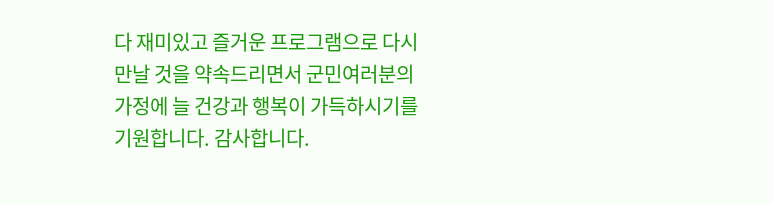다 재미있고 즐거운 프로그램으로 다시 만날 것을 약속드리면서 군민여러분의 가정에 늘 건강과 행복이 가득하시기를 기원합니다. 감사합니다.